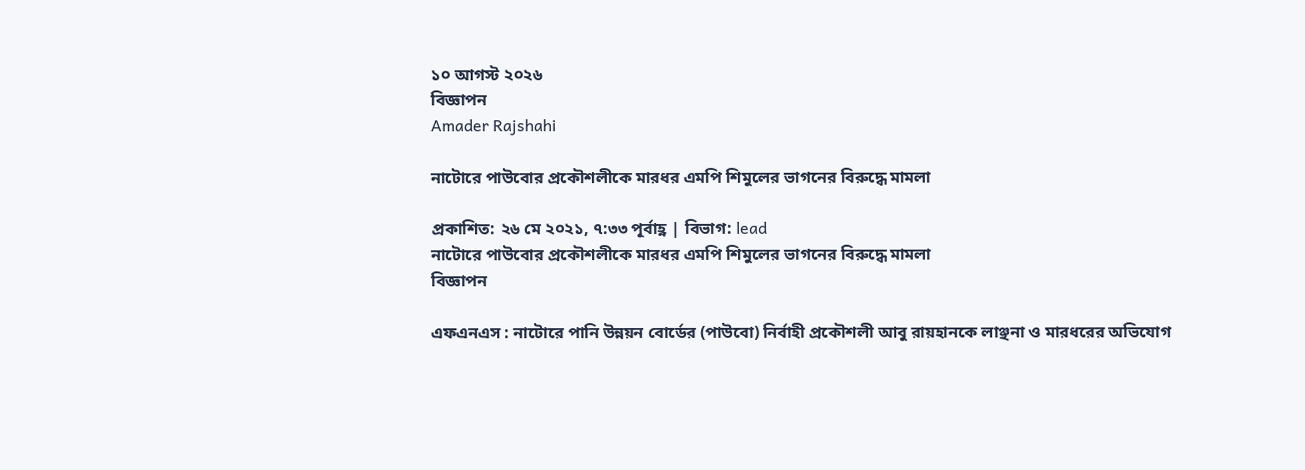১০ আগস্ট ২০২৬
বিজ্ঞাপন
Amader Rajshahi

নাটোরে পাউবোর প্রকৌশলীকে মারধর এমপি শিমুলের ভাগনের বিরুদ্ধে মামলা

প্রকাশিত: ২৬ মে ২০২১, ৭:৩৩ পূর্বাহ্ণ | বিভাগ: lead
নাটোরে পাউবোর প্রকৌশলীকে মারধর এমপি শিমুলের ভাগনের বিরুদ্ধে মামলা
বিজ্ঞাপন

এফএনএস : নাটোরে পানি উন্নয়ন বোর্ডের (পাউবো) নির্বাহী প্রকৌশলী আবু রায়হানকে লাঞ্ছনা ও মারধরের অভিযোগ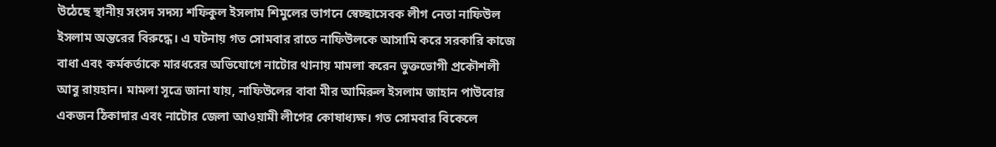উঠেছে স্থানীয় সংসদ সদস্য শফিকুল ইসলাম শিমুলের ভাগনে স্বেচ্ছাসেবক লীগ নেতা নাফিউল ইসলাম অন্তরের বিরুদ্ধে। এ ঘটনায় গত সোমবার রাতে নাফিউলকে আসামি করে সরকারি কাজে বাধা এবং কর্মকর্তাকে মারধরের অভিযোগে নাটোর থানায় মামলা করেন ভুক্তভোগী প্রকৌশলী আবু রায়হান। মামলা সূত্রে জানা যায়, নাফিউলের বাবা মীর আমিরুল ইসলাম জাহান পাউবোর একজন ঠিকাদার এবং নাটোর জেলা আওয়ামী লীগের কোষাধ্যক্ষ। গত সোমবার বিকেলে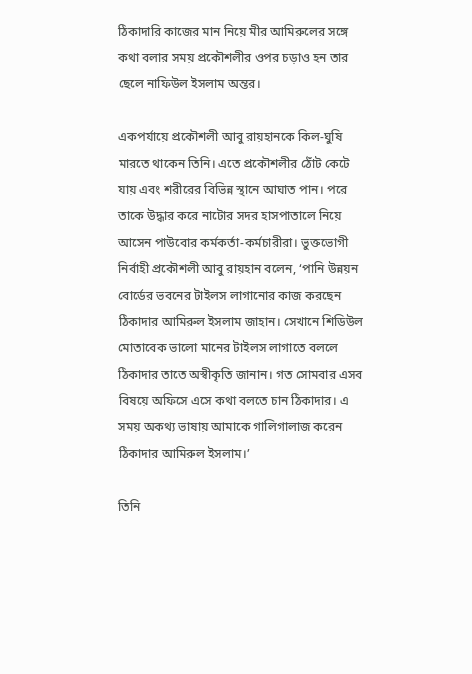ঠিকাদারি কাজের মান নিয়ে মীর আমিরুলের সঙ্গে কথা বলার সময় প্রকৌশলীর ওপর চড়াও হন তার ছেলে নাফিউল ইসলাম অন্তর।

একপর্যায়ে প্রকৌশলী আবু রায়হানকে কিল-ঘুষি মারতে থাকেন তিনি। এতে প্রকৌশলীর ঠোঁট কেটে যায় এবং শরীরের বিভিন্ন স্থানে আঘাত পান। পরে তাকে উদ্ধার করে নাটোর সদর হাসপাতালে নিয়ে আসেন পাউবোর কর্মকর্তা-কর্মচারীরা। ভুক্তভোগী নির্বাহী প্রকৌশলী আবু রায়হান বলেন, ‘পানি উন্নয়ন বোর্ডের ভবনের টাইলস লাগানোর কাজ করছেন ঠিকাদার আমিরুল ইসলাম জাহান। সেখানে শিডিউল মোতাবেক ভালো মানের টাইলস লাগাতে বললে ঠিকাদার তাতে অস্বীকৃতি জানান। গত সোমবার এসব বিষয়ে অফিসে এসে কথা বলতে চান ঠিকাদার। এ সময় অকথ্য ভাষায় আমাকে গালিগালাজ করেন ঠিকাদার আমিরুল ইসলাম।’

তিনি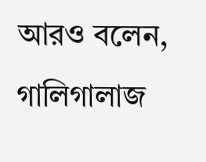আরও বলেন, গালিগালাজ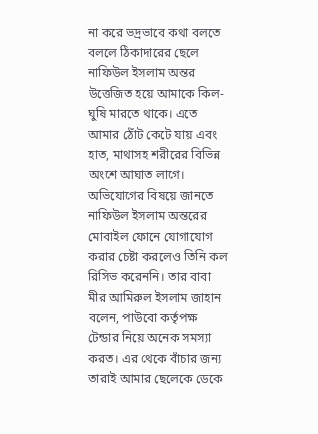না করে ভদ্রভাবে কথা বলতে বললে ঠিকাদারের ছেলে নাফিউল ইসলাম অন্তর উত্তেজিত হয়ে আমাকে কিল-ঘুষি মারতে থাকে। এতে আমার ঠোঁট কেটে যায় এবং হাত, মাথাসহ শরীরের বিভিন্ন অংশে আঘাত লাগে। অভিযোগের বিষয়ে জানতে নাফিউল ইসলাম অন্তরের মোবাইল ফোনে যোগাযোগ করার চেষ্টা করলেও তিনি কল রিসিভ করেননি। তার বাবা মীর আমিরুল ইসলাম জাহান বলেন, পাউবো কর্তৃপক্ষ টেন্ডার নিয়ে অনেক সমস্যা করত। এর থেকে বাঁচার জন্য তারাই আমার ছেলেকে ডেকে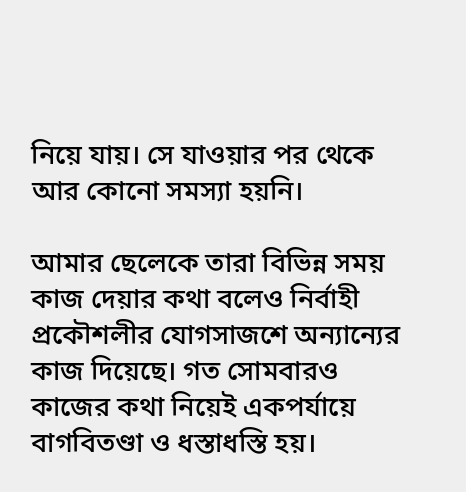নিয়ে যায়। সে যাওয়ার পর থেকে আর কোনো সমস্যা হয়নি।

আমার ছেলেকে তারা বিভিন্ন সময় কাজ দেয়ার কথা বলেও নির্বাহী প্রকৌশলীর যোগসাজশে অন্যান্যের কাজ দিয়েছে। গত সোমবারও কাজের কথা নিয়েই একপর্যায়ে বাগবিতণ্ডা ও ধস্তাধস্তি হয়।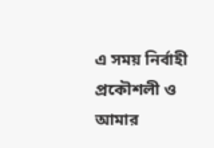এ সময় নির্বাহী প্রকৌশলী ও আমার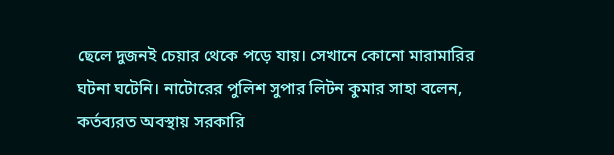ছেলে দুজনই চেয়ার থেকে পড়ে যায়। সেখানে কোনো মারামারির ঘটনা ঘটেনি। নাটোরের পুলিশ সুপার লিটন কুমার সাহা বলেন, কর্তব্যরত অবস্থায় সরকারি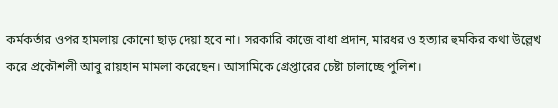কর্মকর্তার ওপর হামলায় কোনো ছাড় দেয়া হবে না। সরকারি কাজে বাধা প্রদান, মারধর ও হত্যার হুমকির কথা উল্লেখ করে প্রকৌশলী আবু রায়হান মামলা করেছেন। আসামিকে গ্রেপ্তারের চেষ্টা চালাচ্ছে পুলিশ।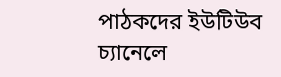পাঠকদের ইউটিউব চ্যানেলে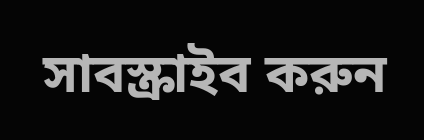সাবস্ক্রাইব করুন